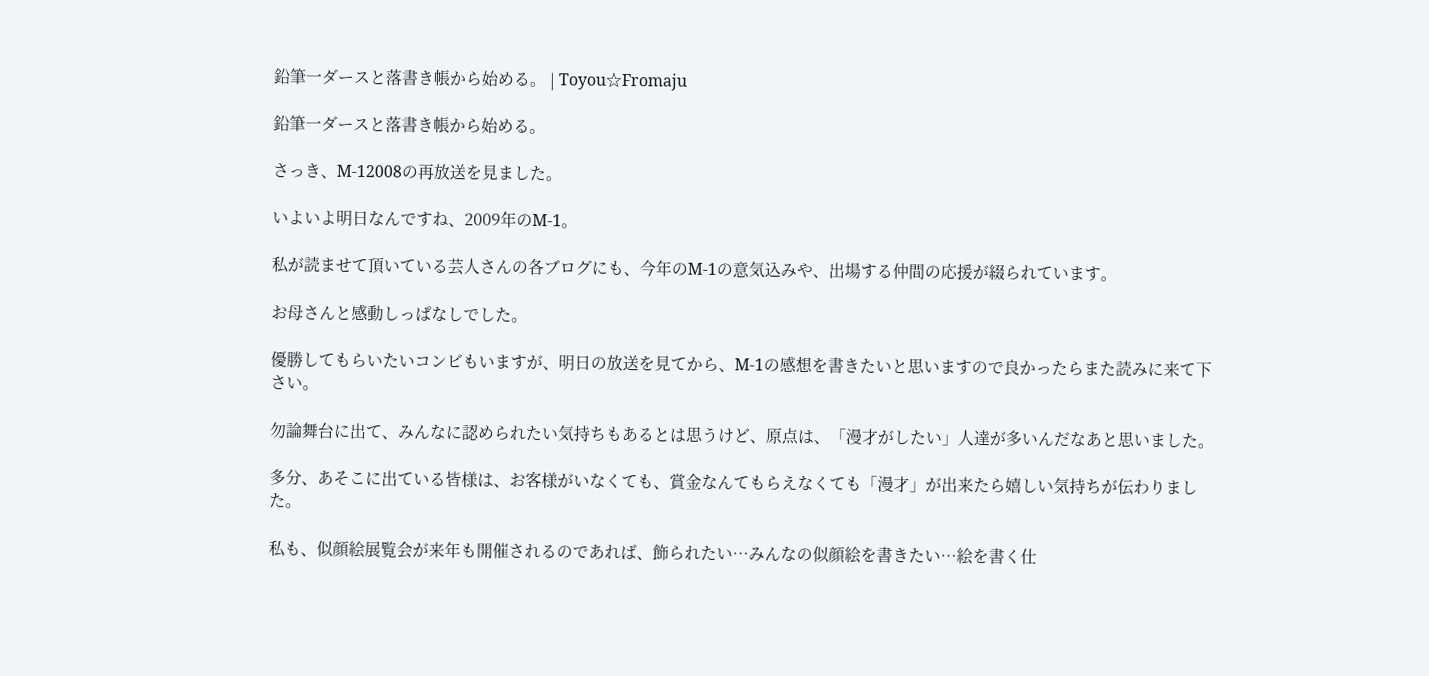鉛筆一ダースと落書き帳から始める。 | Toyou☆Fromaju

鉛筆一ダースと落書き帳から始める。

さっき、M-12008の再放送を見ました。

いよいよ明日なんですね、2009年のM-1。

私が読ませて頂いている芸人さんの各ブログにも、今年のM-1の意気込みや、出場する仲間の応援が綴られています。

お母さんと感動しっぱなしでした。

優勝してもらいたいコンビもいますが、明日の放送を見てから、M-1の感想を書きたいと思いますので良かったらまた読みに来て下さい。

勿論舞台に出て、みんなに認められたい気持ちもあるとは思うけど、原点は、「漫才がしたい」人達が多いんだなあと思いました。

多分、あそこに出ている皆様は、お客様がいなくても、賞金なんてもらえなくても「漫才」が出来たら嬉しい気持ちが伝わりました。

私も、似顔絵展覧会が来年も開催されるのであれば、飾られたい…みんなの似顔絵を書きたい…絵を書く仕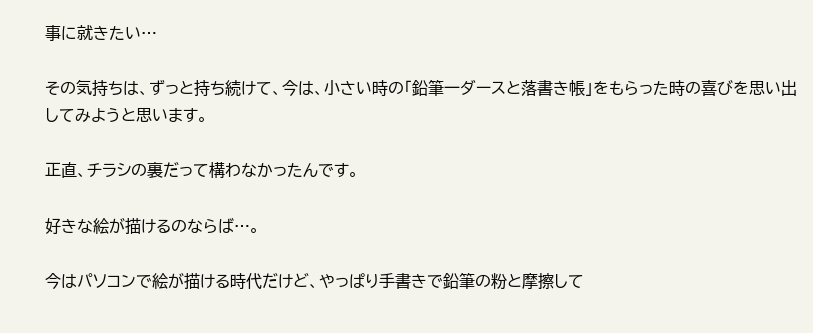事に就きたい…

その気持ちは、ずっと持ち続けて、今は、小さい時の「鉛筆一ダースと落書き帳」をもらった時の喜びを思い出してみようと思います。

正直、チラシの裏だって構わなかったんです。

好きな絵が描けるのならば…。

今はパソコンで絵が描ける時代だけど、やっぱり手書きで鉛筆の粉と摩擦して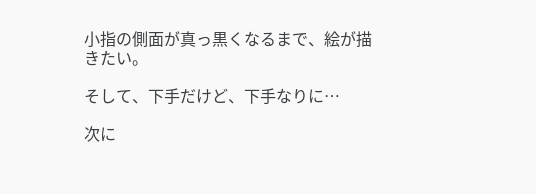小指の側面が真っ黒くなるまで、絵が描きたい。

そして、下手だけど、下手なりに…

次に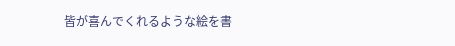皆が喜んでくれるような絵を書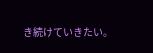き続けていきたい。